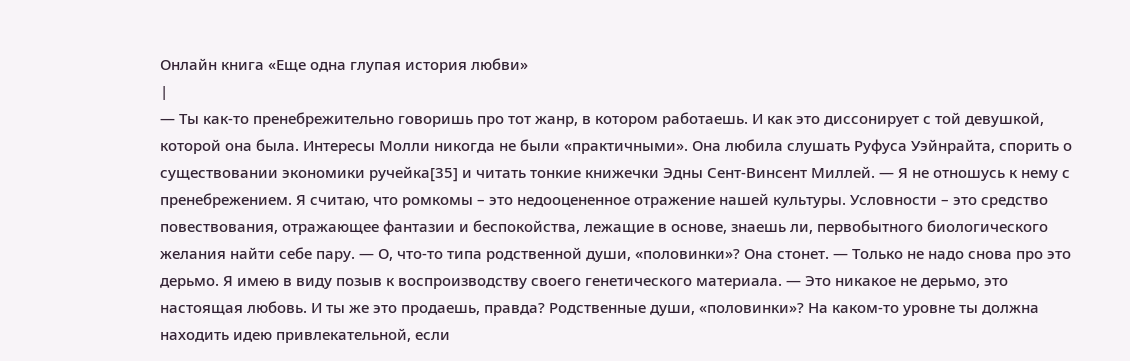Онлайн книга «Еще одна глупая история любви»
|
— Ты как-то пренебрежительно говоришь про тот жанр, в котором работаешь. И как это диссонирует с той девушкой, которой она была. Интересы Молли никогда не были «практичными». Она любила слушать Руфуса Уэйнрайта, спорить о существовании экономики ручейка[35] и читать тонкие книжечки Эдны Сент-Винсент Миллей. — Я не отношусь к нему с пренебрежением. Я считаю, что ромкомы – это недооцененное отражение нашей культуры. Условности – это средство повествования, отражающее фантазии и беспокойства, лежащие в основе, знаешь ли, первобытного биологического желания найти себе пару. — О, что-то типа родственной души, «половинки»? Она стонет. — Только не надо снова про это дерьмо. Я имею в виду позыв к воспроизводству своего генетического материала. — Это никакое не дерьмо, это настоящая любовь. И ты же это продаешь, правда? Родственные души, «половинки»? На каком-то уровне ты должна находить идею привлекательной, если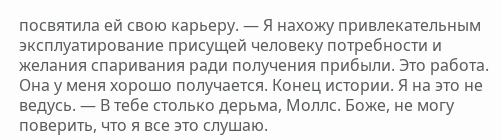посвятила ей свою карьеру. — Я нахожу привлекательным эксплуатирование присущей человеку потребности и желания спаривания ради получения прибыли. Это работа. Она у меня хорошо получается. Конец истории. Я на это не ведусь. — В тебе столько дерьма, Моллс. Боже, не могу поверить, что я все это слушаю.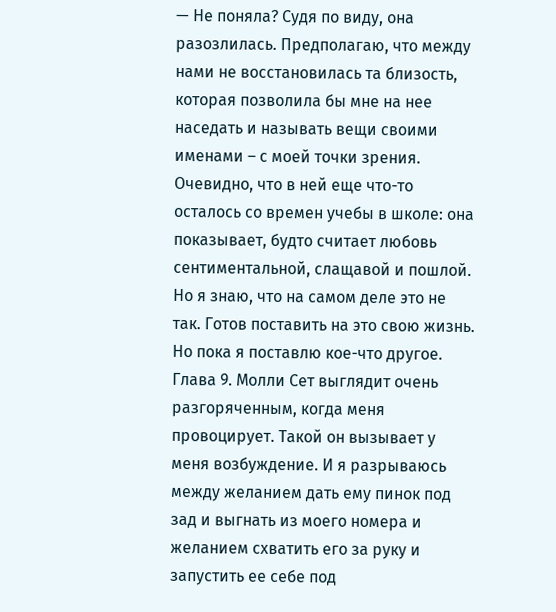— Не поняла? Судя по виду, она разозлилась. Предполагаю, что между нами не восстановилась та близость, которая позволила бы мне на нее наседать и называть вещи своими именами – с моей точки зрения. Очевидно, что в ней еще что-то осталось со времен учебы в школе: она показывает, будто считает любовь сентиментальной, слащавой и пошлой. Но я знаю, что на самом деле это не так. Готов поставить на это свою жизнь. Но пока я поставлю кое-что другое. Глава 9. Молли Сет выглядит очень разгоряченным, когда меня провоцирует. Такой он вызывает у меня возбуждение. И я разрываюсь между желанием дать ему пинок под зад и выгнать из моего номера и желанием схватить его за руку и запустить ее себе под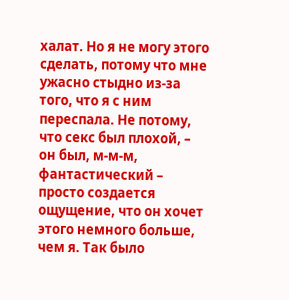халат. Но я не могу этого сделать, потому что мне ужасно стыдно из-за того, что я с ним переспала. Не потому, что секс был плохой, – он был, м-м-м, фантастический – просто создается ощущение, что он хочет этого немного больше, чем я. Так было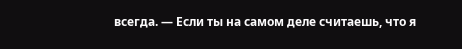всегда. — Если ты на самом деле считаешь, что я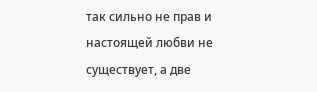так сильно не прав и настоящей любви не существует, а две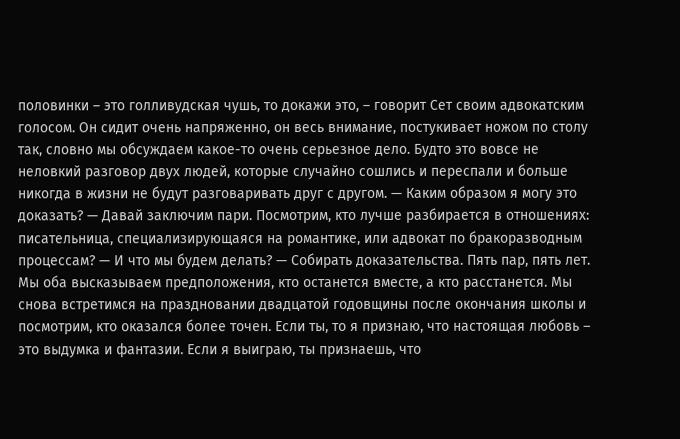половинки – это голливудская чушь, то докажи это, – говорит Сет своим адвокатским голосом. Он сидит очень напряженно, он весь внимание, постукивает ножом по столу так, словно мы обсуждаем какое-то очень серьезное дело. Будто это вовсе не неловкий разговор двух людей, которые случайно сошлись и переспали и больше никогда в жизни не будут разговаривать друг с другом. — Каким образом я могу это доказать? — Давай заключим пари. Посмотрим, кто лучше разбирается в отношениях: писательница, специализирующаяся на романтике, или адвокат по бракоразводным процессам? — И что мы будем делать? — Собирать доказательства. Пять пар, пять лет. Мы оба высказываем предположения, кто останется вместе, а кто расстанется. Мы снова встретимся на праздновании двадцатой годовщины после окончания школы и посмотрим, кто оказался более точен. Если ты, то я признаю, что настоящая любовь – это выдумка и фантазии. Если я выиграю, ты признаешь, что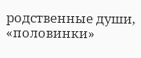родственные души, «половинки»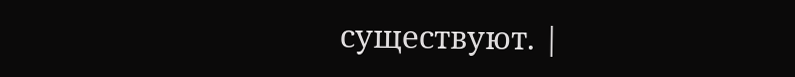существуют. |